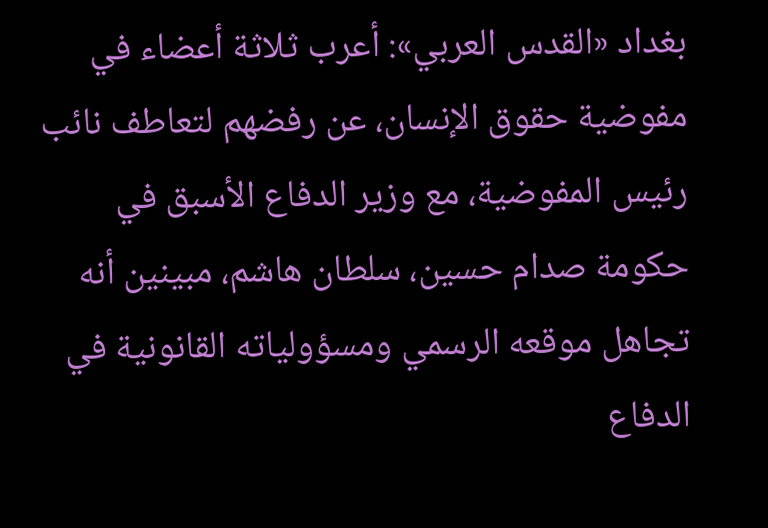بغداد «القدس العربي»: أعرب ثلاثة أعضاء في مفوضية حقوق الإنسان، عن رفضهم لتعاطف نائب رئيس المفوضية، مع وزير الدفاع الأسبق في حكومة صدام حسين، سلطان هاشم، مبينين أنه تجاهل موقعه الرسمي ومسؤولياته القانونية في الدفاع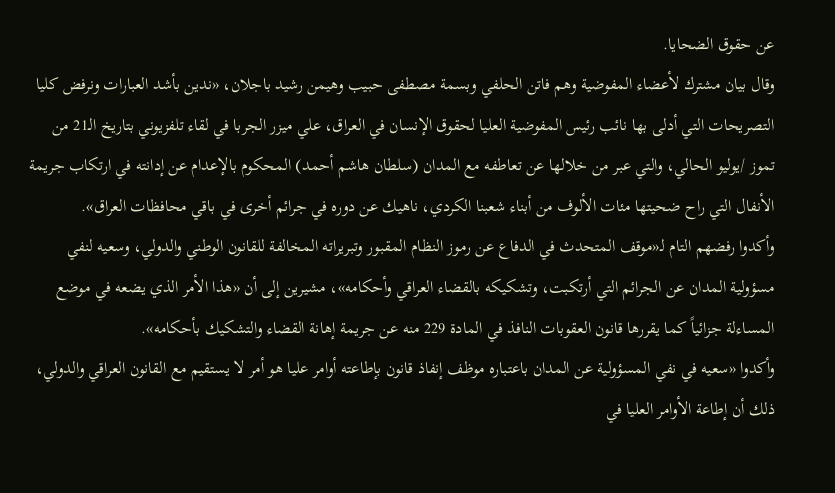عن حقوق الضحايا.
وقال بيان مشترك لأعضاء المفوضية وهم فاتن الحلفي وبسمة مصطفى حبيب وهيمن رشيد باجلان، «ندين بأشد العبارات ونرفض كليا التصريحات التي أدلى بها نائب رئيس المفوضية العليا لحقوق الإنسان في العراق، علي ميزر الجربا في لقاء تلفزيوني بتاريخ الـ21 من تموز /يوليو الحالي، والتي عبر من خلالها عن تعاطفه مع المدان (سلطان هاشم أحمد) المحكوم بالإعدام عن إدانته في ارتكاب جريمة الأنفال التي راح ضحيتها مئات الألوف من أبناء شعبنا الكردي، ناهيك عن دوره في جرائم أخرى في باقي محافظات العراق».
وأكدوا رفضهم التام لـ«موقف المتحدث في الدفاع عن رموز النظام المقبور وتبريراته المخالفة للقانون الوطني والدولي، وسعيه لنفي مسؤولية المدان عن الجرائم التي أرتكبت، وتشكيكه بالقضاء العراقي وأحكامه»، مشيرين إلى أن «هذا الأمر الذي يضعه في موضع المساءلة جزائياً كما يقررها قانون العقوبات النافذ في المادة 229 منه عن جريمة إهانة القضاء والتشكيك بأحكامه».
وأكدوا «سعيه في نفي المسؤولية عن المدان باعتباره موظف إنفاذ قانون بإطاعته أوامر عليا هو أمر لا يستقيم مع القانون العراقي والدولي، ذلك أن إطاعة الأوامر العليا في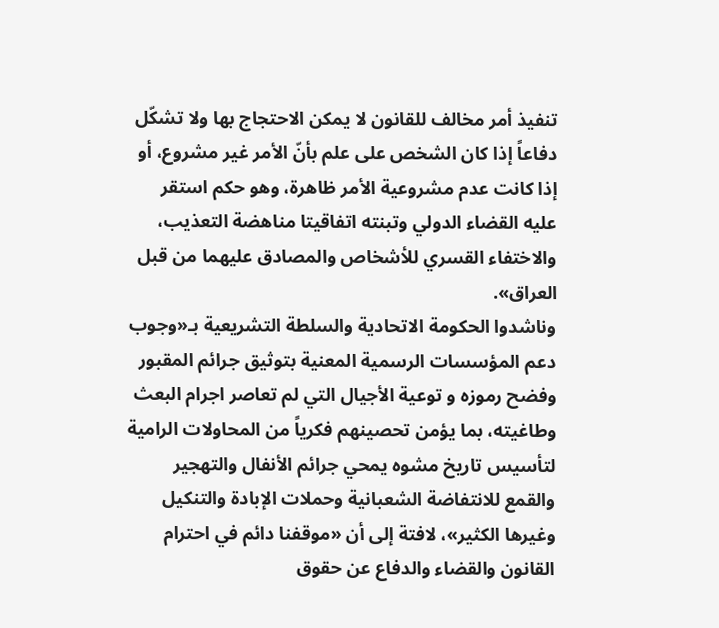تنفيذ أمر مخالف للقانون لا يمكن الاحتجاج بها ولا تشكّل دفاعاً إذا كان الشخص على علم بأنّ الأمر غير مشروع، أو إذا كانت عدم مشروعية الأمر ظاهرة، وهو حكم استقر عليه القضاء الدولي وتبنته اتفاقيتا مناهضة التعذيب، والاختفاء القسري للأشخاص والمصادق عليهما من قبل العراق».
وناشدوا الحكومة الاتحادية والسلطة التشريعية بـ«وجوب دعم المؤسسات الرسمية المعنية بتوثيق جرائم المقبور وفضح رموزه و توعية الأجيال التي لم تعاصر اجرام البعث وطاغيته، بما يؤمن تحصينهم فكرياً من المحاولات الرامية لتأسيس تاريخ مشوه يمحي جرائم الأنفال والتهجير والقمع للانتفاضة الشعبانية وحملات الإبادة والتنكيل وغيرها الكثير»، لافتة إلى أن «موقفنا دائم في احترام القانون والقضاء والدفاع عن حقوق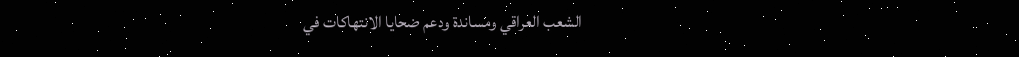الشعب العراقي ومساندة ودعم ضحايا الانتهاكات في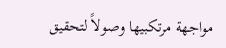مواجهة مرتكبيها وصولاً لتحقيق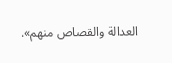العدالة والقصاص منهم».